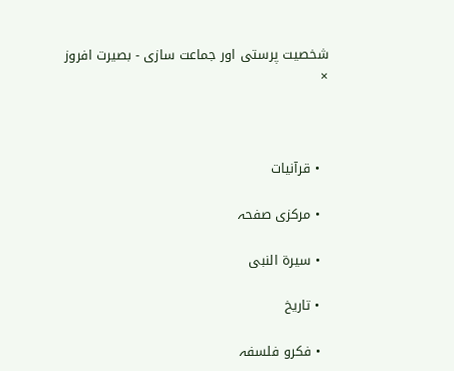شخصیت پرستی اور جماعت سازی - بصیرت افروز
×



  • قرآنیات

  • مرکزی صفحہ

  • سیرۃ النبی

  • تاریخ

  • فکرو فلسفہ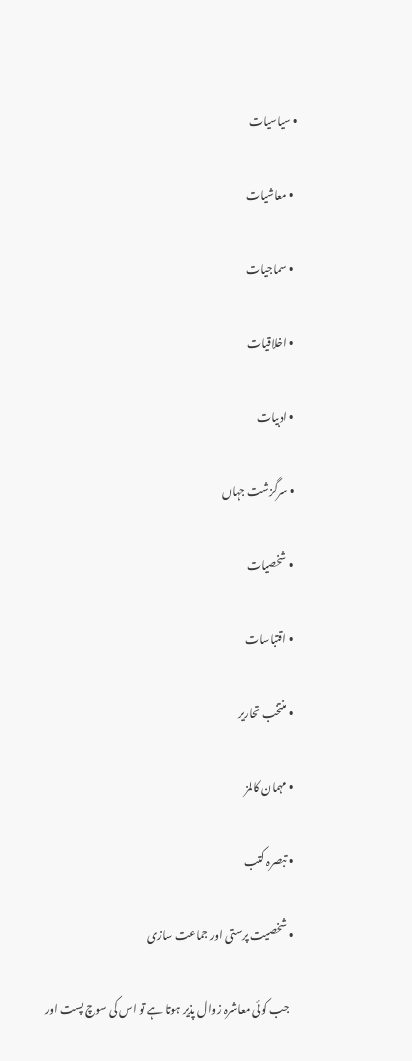• سیاسیات

  • معاشیات

  • سماجیات

  • اخلاقیات

  • ادبیات

  • سرگزشت جہاں

  • شخصیات

  • اقتباسات

  • منتخب تحاریر

  • مہمان کالمز

  • تبصرہ کتب

  • شخصیت پرستی اور جماعت سازی

    جب کوئی معاشرہ زوال پذیر ہوتا ہے تو اس کی سوچ پست اور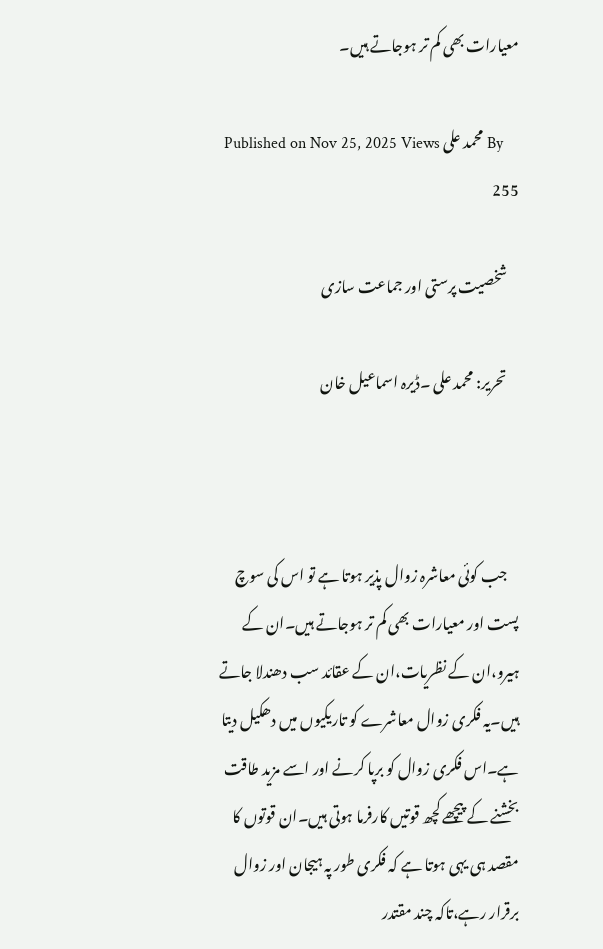معیارات بھی کم تر ہوجاتے ہیں۔

    By محمد علی Published on Nov 25, 2025 Views 255

    شخصیت پرستی اور جماعت سازی

    تحریر: محمد علی ۔ڈیرہ اسماعیل خان



    جب کوئی معاشرہ زوال پذیر ہوتا ہے تو اس کی سوچ پست اور معیارات بھی کم تر ہوجاتے ہیں۔ان کے ہیرو،ان کے نظریات،ان کے عقائد سب دھندلا جاتے ہیں۔یہ فکری زوال معاشرے کو تاریکیوں میں دھکیل دیتا ہے۔اس فکری زوال کو برپا کرنے اور اسے مزید طاقت بخشنے کے پیچھے کچھ قوتیں کارفرما ہوتی ہیں۔ان قوتوں کا مقصد ہی یہی ہوتا ہے کہ فکری طور پہ ہیجان اور زوال برقرار رہے،تاکہ چند مقتدر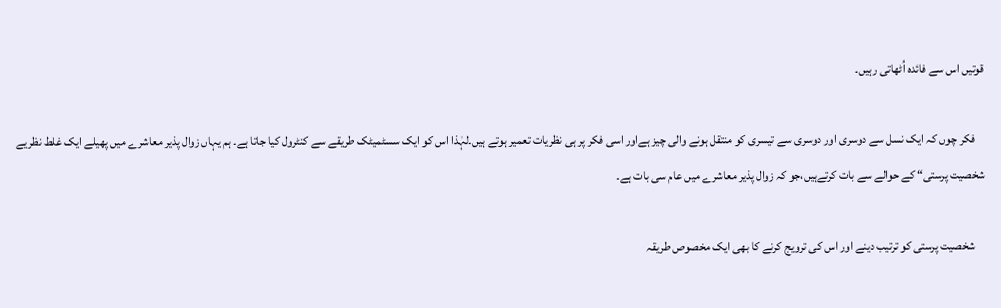قوتیں اس سے فائدہ اُٹھاتی رہیں۔

    فکر چوں کہ ایک نسل سے دوسری اور دوسری سے تیسری کو منتقل ہونے والی چیز ہےاور اسی فکر پر ہی نظریات تعمیر ہوتے ہیں۔لہٰذا اس کو ایک سسٹمیٹک طریقے سے کنٹرول کیا جاتا ہے۔ ہم یہاں زوال پذیر معاشرے میں پھیلے ایک غلط نظریے شخصیت پرستی“ کے حوالے سے بات کرتےہیں،جو کہ زوال پذیر معاشرے میں عام سی بات ہے۔

    شخصیت پرستی کو ترتیب دینے اور اس کی ترویج کرنے کا بھی ایک مخصوص طریقہ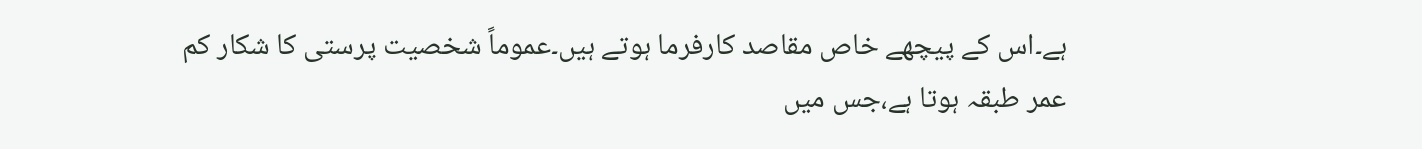ہے۔اس کے پیچھے خاص مقاصد کارفرما ہوتے ہیں۔عموماً شخصیت پرستی کا شکار کم عمر طبقہ ہوتا ہے،جس میں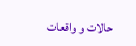حالات و واقعات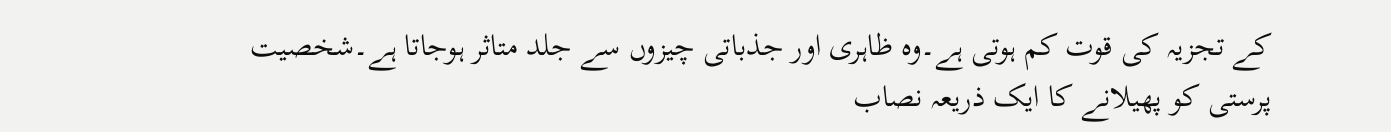کے تجزیہ کی قوت کم ہوتی ہے۔وہ ظاہری اور جذباتی چیزوں سے جلد متاثر ہوجاتا ہے۔شخصیت پرستی کو پھیلانے کا ایک ذریعہ نصاب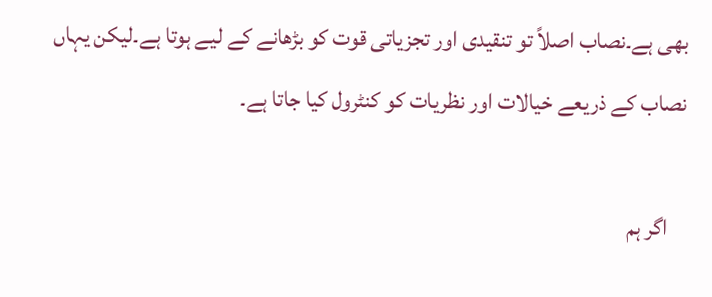بھی ہے۔نصاب اصلاً تو تنقیدی اور تجزیاتی قوت کو بڑھانے کے لیے ہوتا ہے۔لیکن یہاں نصاب کے ذریعے خیالات اور نظریات کو کنٹرول کیا جاتا ہے۔

    اگر ہم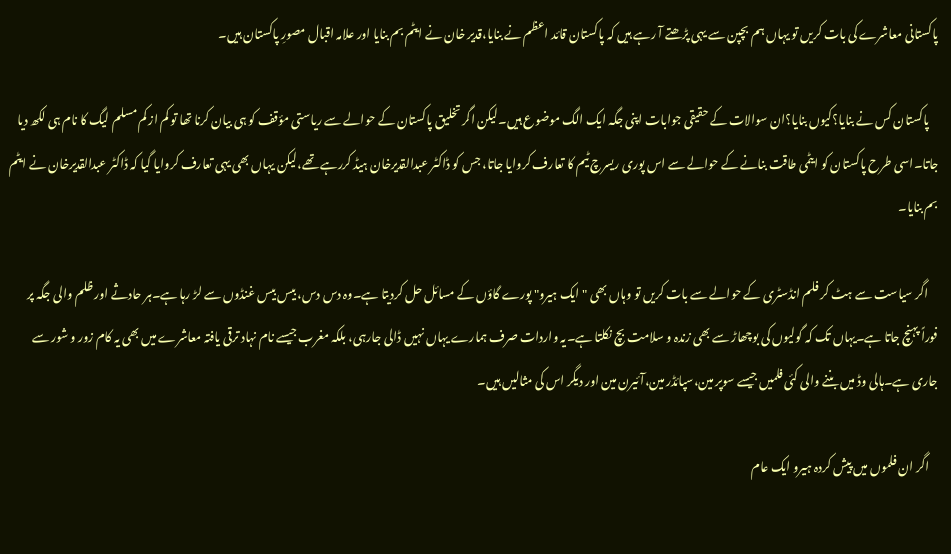پاکستانی معاشرے کی بات کریں تو یہاں ہم بچپن سے یہی پڑھتے آ رہے ہیں کہ پاکستان قائد اعظم نے بنایا،قدیر خان نے ایٹم بم بنایا اور علامہ اقبال مصورِ پاکستان ہیں۔

    پاکستان کس نے بنایا؟کیوں بنایا؟ان سوالات کے حقیقی جوابات اپنی جگہ ایک الگ موضوع ہیں۔لیکن اگر تخلیق پاکستان کے حوالے سے ریاستی مؤقف کو ہی بیان کرنا تھا تو کم از کم مسلم لیگ کا نام ہی لکھ دیا جاتا۔اسی طرح پاکستان کو ایٹمی طاقت بنانے کے حوالے سے اس پوری ریسرچ ٹیم کا تعارف کروایا جاتا، جس کو ڈاکٹر عبدالقدیرخان ہیڈ کررہے تھے،لیکن یہاں بھی یہی تعارف کروایا گیا کہ ڈاکٹر عبدالقدیرخان نے ایٹم بم بنایا۔

    اگر سیاست سے ہٹ کر فلم انڈسٹری کے حوالے سے بات کریں تو وہاں بھی "ایک ہیرو" پورے گاؤں کے مسائل حل کردیتا ہے۔وہ دس دس، بیس بیس غنڈوں سے لڑ رہا ہے۔ہر حادثے اور ظلم والی جگہ پر فوراً پہنچ جاتا ہے۔یہاں تک کہ گولیوں کی بوچھاڑ سے بھی زندہ و سلامت بچ نکلتا ہے۔یہ واردات صرف ہمارے یہاں نہیں ڈالی جارہی، بلکہ مغرب جیسے نام نہاد ترقی یافتہ معاشرے میں بھی یہ کام زور و شور سے جاری ہے۔ہالی وڈ میں بننے والی کئی فلمیں جیسے سوپر مین،سپائڈر مین،آئیرن مین اور دیگر اس کی مثالیں ہیں۔

    اگر ان فلموں میں پیش کردہ ہیرو ایک عام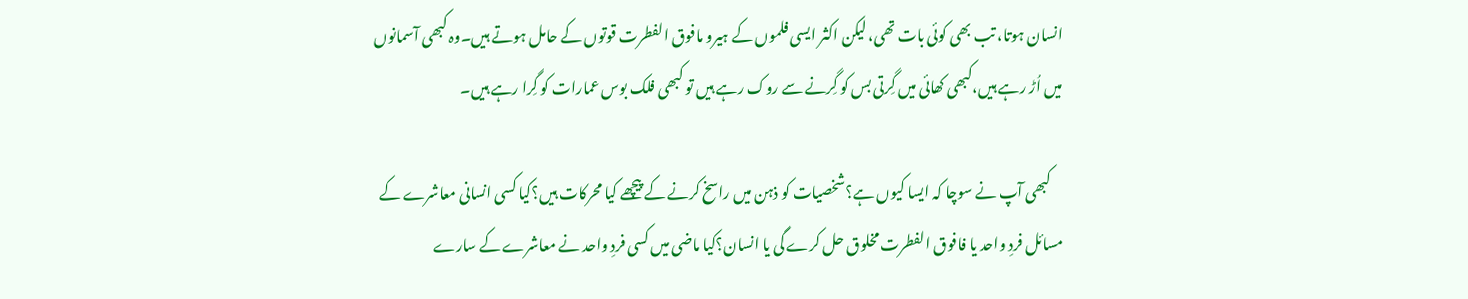انسان ہوتا، تب بھی کوئی بات تھی، لیکن اکثر ایسی فلموں کے ہیرو مافوق الفطرت قوتوں کے حامل ہوتے ہیں۔وہ کبھی آسمانوں میں اُڑ رہے ہیں،کبھی کھائی میں گِرتی بس کو گِرنے سے روک رہے ہیں تو کبھی فلک بوس عمارات کو گِرا رہے ہیں۔

    کبھی آپ نے سوچا کہ ایسا کیوں ہے؟شخصیات کو ذہن میں راسخ کرنے کے پیچھے کیا محرکات ہیں؟کیا کسی انسانی معاشرے کے مسائل فردِ واحد یا فافوق الفطرت مخلوق حل کرے گی یا انسان؟کیا ماضی میں کسی فردِ واحد نے معاشرے کے سارے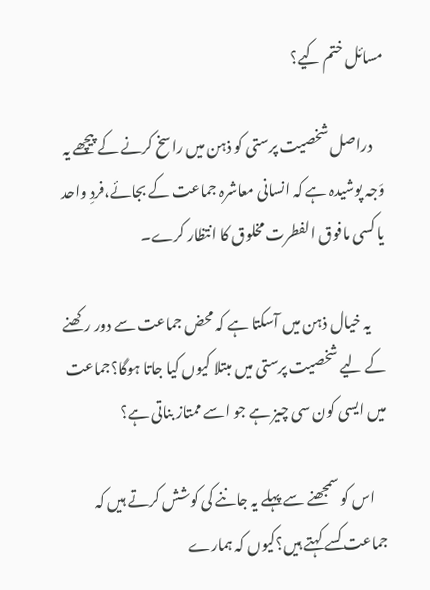مسائل ختم کیے؟

    دراصل شخصیت پرستی کو ذہن میں راسخ کرنے کے پیچھے یہ وَجہ پوشیدہ ہے کہ انسانی معاشرہ جماعت کے بجائے،فردِ واحد یا کسی مافوق الفطرت مخلوق کا انتظار کرے۔

     یہ خیال ذہن میں آسکتا ہے کہ محض جماعت سے دور رکھنے کے لیے شخصیت پرستی میں مبتلا کیوں کیا جاتا ہوگا؟جماعت میں ایسی کون سی چیز ہے جو اسے ممتاز بناتی ہے؟

    اس کو سمجھنے سے پہلے یہ جاننے کی کوشش کرتے ہیں کہ جماعت کسے کہتے ہیں؟کیوں کہ ہمارے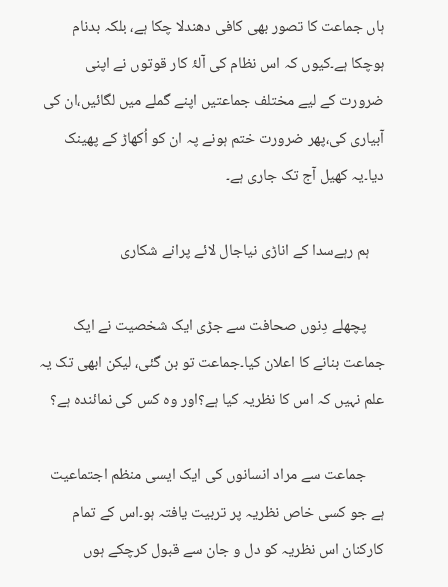ہاں جماعت کا تصور بھی کافی دھندلا چکا ہے، بلکہ بدنام ہوچکا ہے۔کیوں کہ اس نظام کی آلۂ کار قوتوں نے اپنی ضرورت کے لیے مختلف جماعتیں اپنے گملے میں لگائیں،ان کی آبیاری کی،پھر ضرورت ختم ہونے پہ ان کو اُکھاڑ کے پھینک دیا۔یہ کھیل آج تک جاری ہے۔

    ہم رہےسدا کے اناڑی نیاجال لائے پرانے شکاری

     پچھلے دِنوں صحافت سے جڑی ایک شخصیت نے ایک جماعت بنانے کا اعلان کیا۔جماعت تو بن گئی، لیکن ابھی تک یہ علم نہیں کہ اس کا نظریہ کیا ہے؟اور وہ کس کی نمائندہ ہے؟

     جماعت سے مراد انسانوں کی ایک ایسی منظم اجتماعیت ہے جو کسی خاص نظریہ پر تربیت یافتہ ہو۔اس کے تمام کارکنان اس نظریہ کو دل و جان سے قبول کرچکے ہوں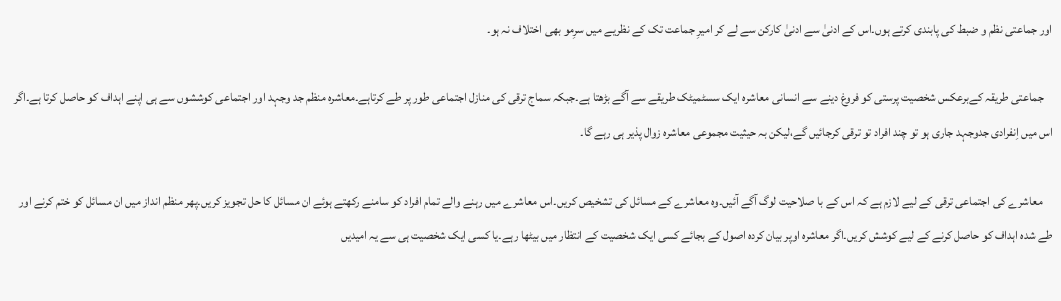اور جماعتی نظم و ضبط کی پابندی کرتے ہوں۔اس کے ادنیٰ سے ادنیٰ کارکن سے لے کر امیرِ جماعت تک کے نظریے میں سرِمو بھی اختلاف نہ ہو۔

    جماعتی طریقہ کےبرعکس شخصیت پرستی کو فروغ دینے سے انسانی معاشرہ ایک سسٹمیٹک طریقے سے آگے بڑھتا ہے۔جبکہ سماج ترقی کی منازل اجتماعی طور پر طے کرتاہے۔معاشرہ منظم جد وجہد اور اجتماعی کوششوں سے ہی اپنے اہداف کو حاصل کرتا ہے۔اگر اس میں اِنفرادی جدوجہد جاری ہو تو چند افراد تو ترقی کرجائیں گے،لیکن بہ حیثیت مجموعی معاشرہ زوال پذیر ہی رہے گا۔

    معاشرے کی اجتماعی ترقی کے لیے لازم ہے کہ اس کے با صلاحیت لوگ آگے آئیں۔وہ معاشرے کے مسائل کی تشخیص کریں۔اس معاشرے میں رہنے والے تمام افراد کو سامنے رکھتے ہوئے ان مسائل کا حل تجویز کریں۔پھر منظم انداز میں ان مسائل کو ختم کرنے اور طے شدہ اہداف کو حاصل کرنے کے لیے کوشش کریں۔اگر معاشرہ اوپر بیان کردہ اصول کے بجائے کسی ایک شخصیت کے انتظار میں بیٹھا رہے۔یا کسی ایک شخصیت ہی سے یہ امیدیں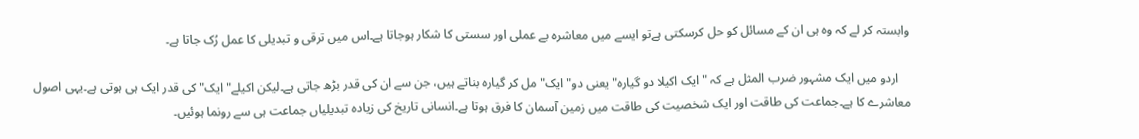وابستہ کر لے کہ وہ ہی ان کے مسائل کو حل کرسکتی ہےتو ایسے میں معاشرہ بے عملی اور سستی کا شکار ہوجاتا ہے۔اس میں ترقی و تبدیلی کا عمل رُک جاتا ہے۔

    اردو میں ایک مشہور ضرب المثل ہے کہ "ایک اکیلا دو گیارہ" یعنی دو"ایک" مل کر گیارہ بناتے ہیں، جن سے ان کی قدر بڑھ جاتی ہے۔لیکن اکیلے"ایک" کی قدر ایک ہی ہوتی ہے۔یہی اصول معاشرے کا ہے۔جماعت کی طاقت اور ایک شخصیت کی طاقت میں زمین آسمان کا فرق ہوتا ہے۔انسانی تاریخ کی زیادہ تبدیلیاں جماعت ہی سے رونما ہوئیں۔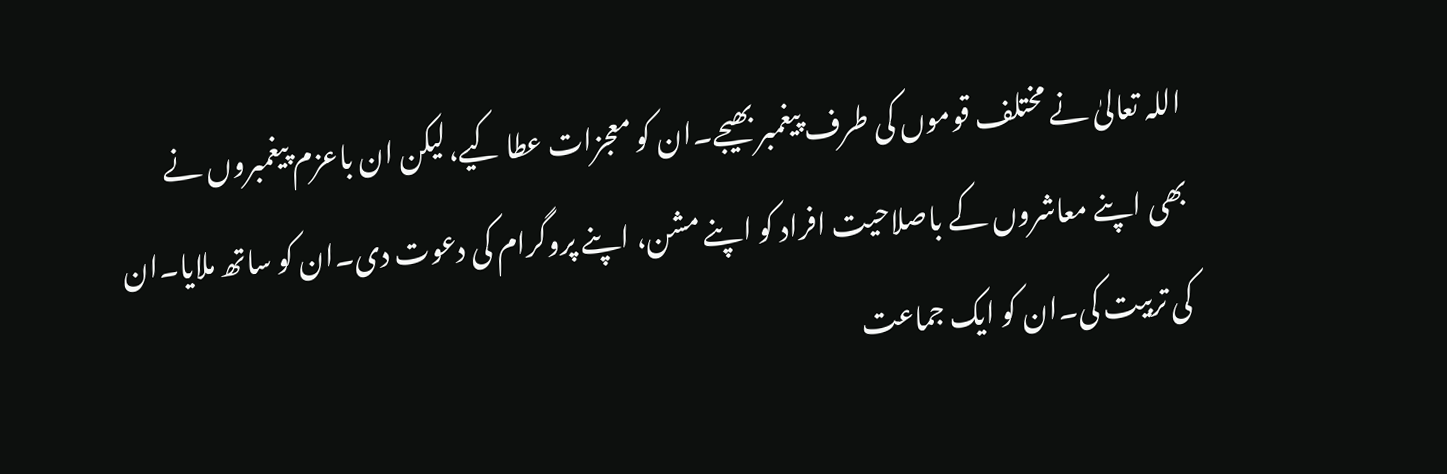اللہ تعالیٰ نے مختلف قوموں کی طرف پیغمبر بھیجے۔ان کو معجزات عطا کیے،لیکن ان باعزم پیغمبروں نے بھی اپنے معاشروں کے باصلاحیت افراد کو اپنے مشن، اپنے پروگرام کی دعوت دی۔ان کو ساتھ ملایا۔ان کی تربیت کی۔ان کو ایک جماعت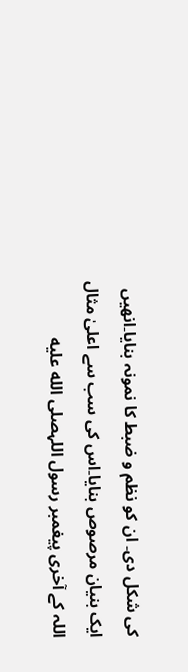کی شکل دی۔ ان کو نظم و ضبط کا نمونہ بنایا۔انھیں ایک بنیان مرصوص بنایا۔اس کی سب سے اعلیٰ مثال اللہ کے آخری پیغمبر رسول اللہصلى الله عليه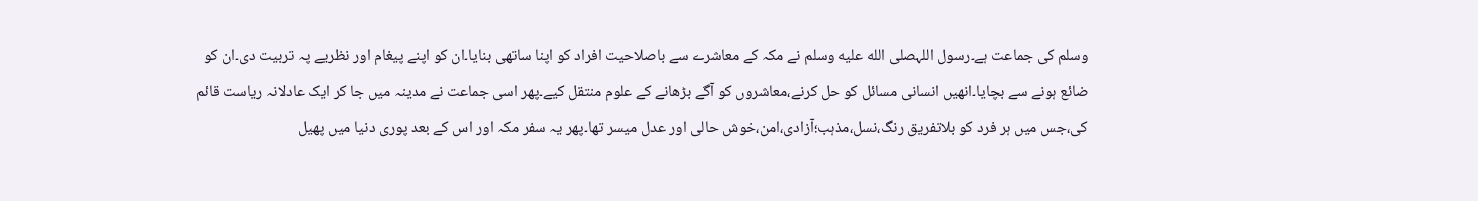وسلم کی جماعت ہے۔رسول اللہصلى الله عليه وسلم نے مکہ کے معاشرے سے باصلاحیت افراد کو اپنا ساتھی بنایا۔ان کو اپنے پیغام اور نظریے پہ تربیت دی۔ان کو ضائع ہونے سے بچایا۔انھیں انسانی مسائل کو حل کرنے،معاشروں کو آگے بڑھانے کے علوم منتقل کیے۔پھر اسی جماعت نے مدینہ میں جا کر ایک عادلانہ ریاست قائم کی،جس میں ہر فرد کو بلاتفریق رنگ،نسل،مذہب؛آزادی،امن،خوش حالی اور عدل میسر تھا۔پھر یہ سفر مکہ اور اس کے بعد پوری دنیا میں پھیل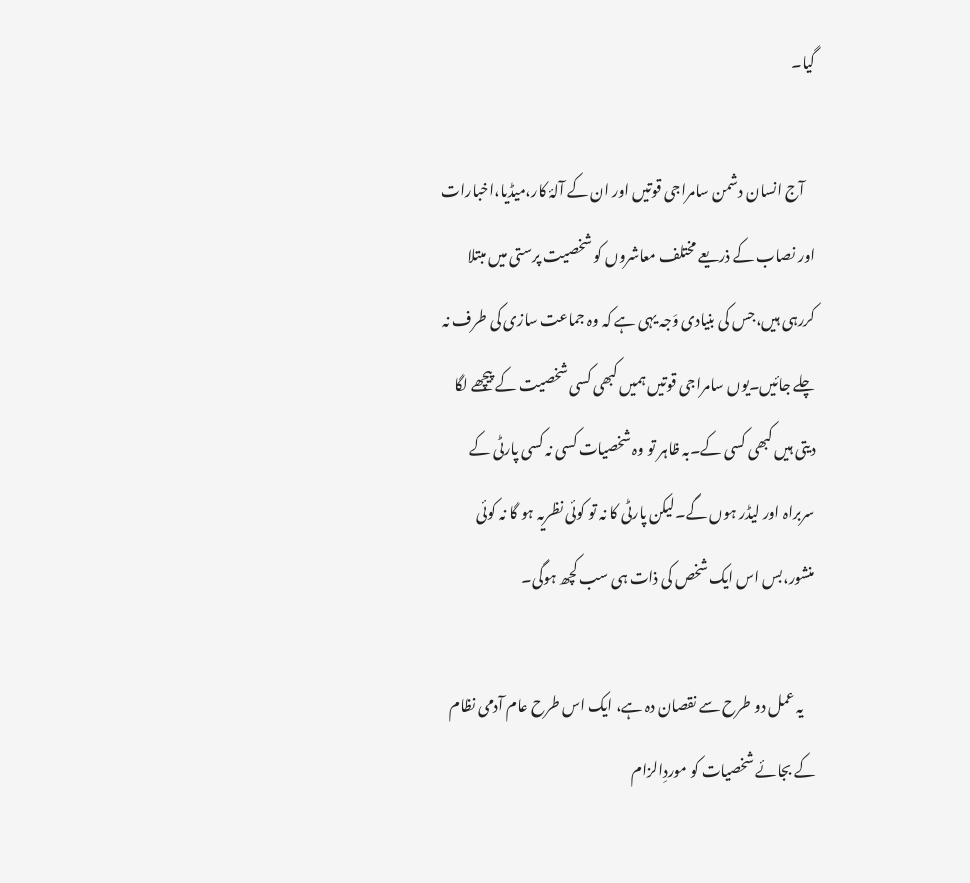گیا۔

    آج انسان دشمن سامراجی قوتیں اور ان کے آلۂ کار،میڈیا،اخبارات اور نصاب کے ذریعے مختلف معاشروں کو شخصیت پرستی میں مبتلا کررہی ہیں،جس کی بنیادی وَجہ یہی ہے کہ وہ جماعت سازی کی طرف نہ چلے جائیں۔یوں سامراجی قوتیں ہمیں کبھی کسی شخصیت کے پیچھے لگا دیتی ہیں کبھی کسی کے۔بہ ظاہر تو وہ شخصیات کسی نہ کسی پارٹی کے سربراہ اور لیڈر ہوں گے۔لیکن پارٹی کا نہ تو کوئی نظریہ ہو گا نہ کوئی منشور،بس اس ایک شخص کی ذات ہی سب کچھ ہوگی۔

    یہ عمل دو طرح سے نقصان دہ ہے، ایک اس طرح عام آدمی نظام کے بجائے شخصیات کو موردِالزام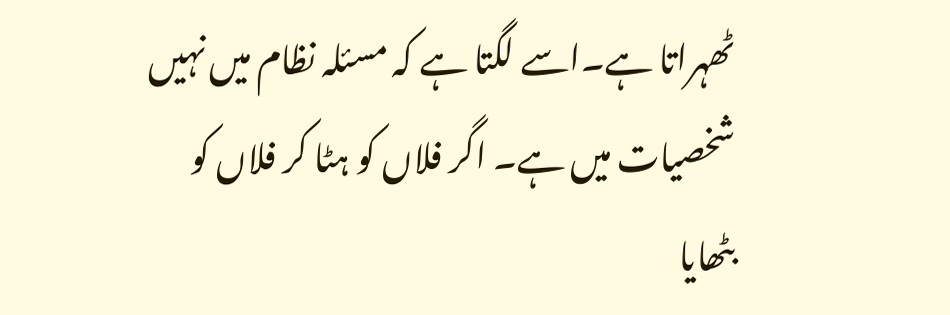ٹھہراتا ہے۔اسے لگتا ہے کہ مسئلہ نظام میں نہیں شخصیات میں ہے۔ اگر فلاں کو ہٹا کر فلاں کو بٹھایا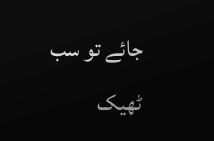جائے تو سب ٹھیک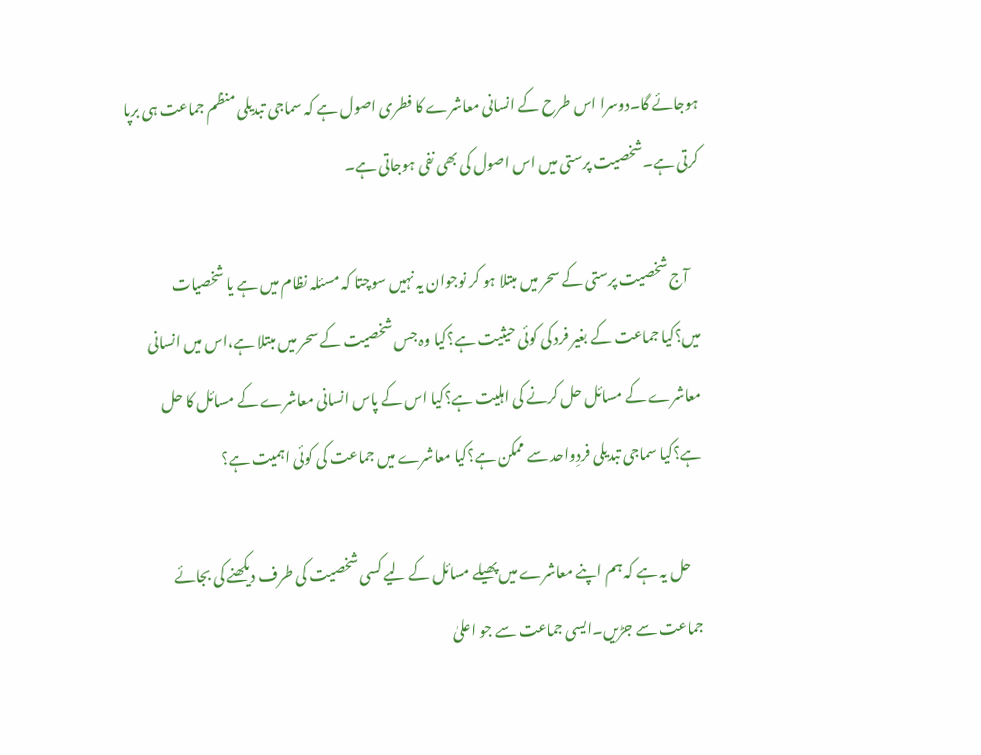ہوجائے گا۔دوسرا اس طرح کے انسانی معاشرے کا فطری اصول ہے کہ سماجی تبدیلی منظم جماعت ہی برپا کرتی ہے۔شخصیت پرستی میں اس اصول کی بھی نفی ہوجاتی ہے۔

    آج شخصیت پرستی کے سحر میں مبتلا ہو کر نوجوان یہ نہیں سوچتا کہ مسئلہ نظام میں ہے یا شخصیات میں؟کیا جماعت کے بغیر فرد کی کوئی حیثیت ہے؟کیا وہ جس شخصیت کے سحر میں مبتلا ہے،اس میں انسانی معاشرے کے مسائل حل کرنے کی اہلیت ہے؟کیا اس کے پاس انسانی معاشرے کے مسائل کا حل ہے؟کیا سماجی تبدیلی فردِواحد سے ممکن ہے؟کیا معاشرے میں جماعت کی کوئی اہمیت ہے؟

    حل یہ ہے کہ ہم اپنے معاشرے میں پھیلے مسائل کے لیے کسی شخصیت کی طرف دیکھنے کی بجائے جماعت سے جڑیں۔ایسی جماعت سے جو اعلیٰ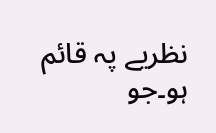نظریے پہ قائم ہو۔جو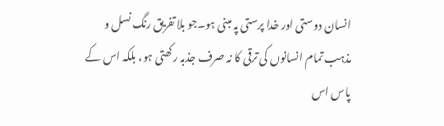انسان دوستی اور خدا پرستی پہ مبنی ہو۔جو بلا تفریق رنگ نسل و مذہب تمام انسانوں کی ترقی کا نہ صرف جذبہ رکھتی ہو، بلکہ اس کے پاس اس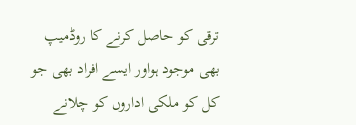ترقی کو حاصل کرنے کا روڈمیپ بھی موجود ہواور ایسے افراد بھی جو کل کو ملکی اداروں کو چلانے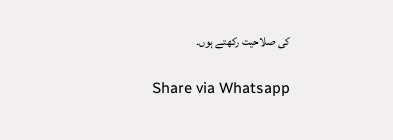کی صلاحیت رکھتے ہوں۔

    Share via Whatsapp